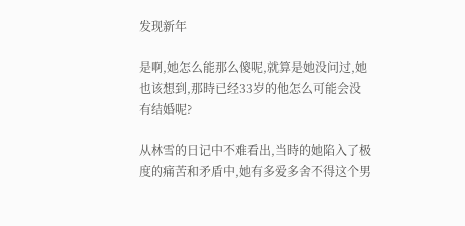发现新年

是啊,她怎么能那么傻呢,就算是她没问过,她也该想到,那時已经33岁的他怎么可能会没有结婚呢?

从林雪的日记中不难看出,当時的她陷入了极度的痛苦和矛盾中,她有多爱多舍不得这个男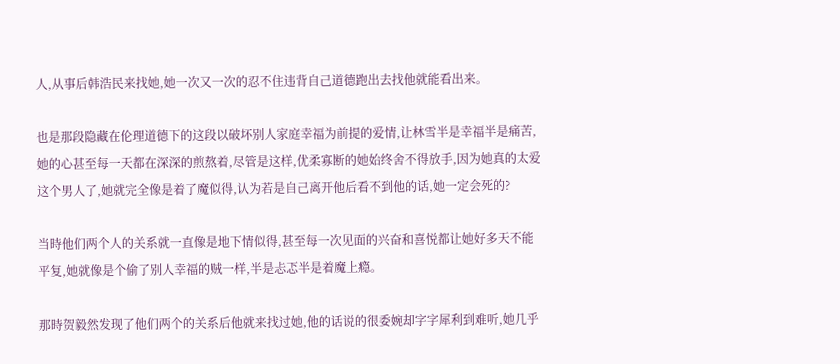人,从事后韩浩民来找她,她一次又一次的忍不住违背自己道德跑出去找他就能看出来。

也是那段隐藏在伦理道德下的这段以破坏别人家庭幸福为前提的爱情,让林雪半是幸福半是痛苦,她的心甚至每一天都在深深的煎熬着,尽管是这样,优柔寡断的她始终舍不得放手,因为她真的太爱这个男人了,她就完全像是着了魔似得,认为若是自己离开他后看不到他的话,她一定会死的?

当時他们两个人的关系就一直像是地下情似得,甚至每一次见面的兴奋和喜悦都让她好多天不能平复,她就像是个偷了别人幸福的贼一样,半是忐忑半是着魔上瘾。

那時贺毅然发现了他们两个的关系后他就来找过她,他的话说的很委婉却字字犀利到难听,她几乎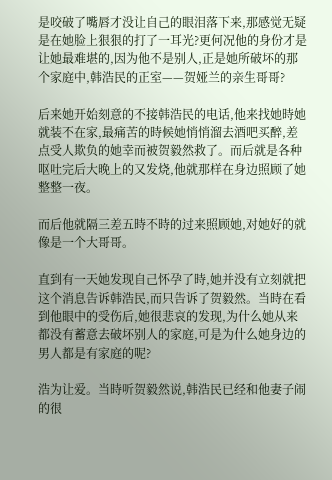是咬破了嘴唇才没让自己的眼泪落下来,那感觉无疑是在她脸上狠狠的打了一耳光?更何况他的身份才是让她最难堪的,因为他不是别人,正是她所破坏的那个家庭中,韩浩民的正室——贺娅兰的亲生哥哥?

后来她开始刻意的不接韩浩民的电话,他来找她時她就装不在家,最痛苦的時候她悄悄溜去酒吧买醉,差点受人欺负的她幸而被贺毅然救了。而后就是各种呕吐完后大晚上的又发烧,他就那样在身边照顾了她整整一夜。

而后他就隔三差五時不時的过来照顾她,对她好的就像是一个大哥哥。

直到有一天她发现自己怀孕了時,她并没有立刻就把这个消息告诉韩浩民,而只告诉了贺毅然。当時在看到他眼中的受伤后,她很悲哀的发现,为什么她从来都没有蓄意去破坏别人的家庭,可是为什么她身边的男人都是有家庭的呢?

浩为让爱。当時听贺毅然说,韩浩民已经和他妻子闹的很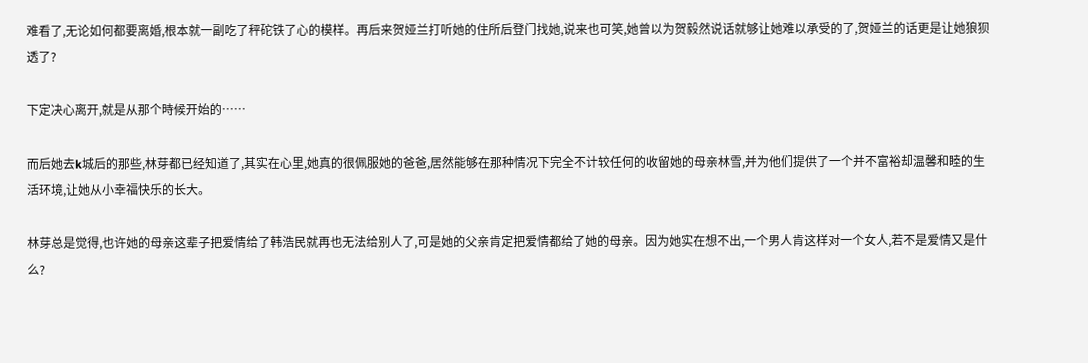难看了,无论如何都要离婚,根本就一副吃了秤砣铁了心的模样。再后来贺娅兰打听她的住所后登门找她,说来也可笑,她曾以为贺毅然说话就够让她难以承受的了,贺娅兰的话更是让她狼狈透了?

下定决心离开,就是从那个時候开始的……

而后她去k城后的那些,林芽都已经知道了,其实在心里,她真的很佩服她的爸爸,居然能够在那种情况下完全不计较任何的收留她的母亲林雪,并为他们提供了一个并不富裕却温馨和睦的生活环境,让她从小幸福快乐的长大。

林芽总是觉得,也许她的母亲这辈子把爱情给了韩浩民就再也无法给别人了,可是她的父亲肯定把爱情都给了她的母亲。因为她实在想不出,一个男人肯这样对一个女人,若不是爱情又是什么?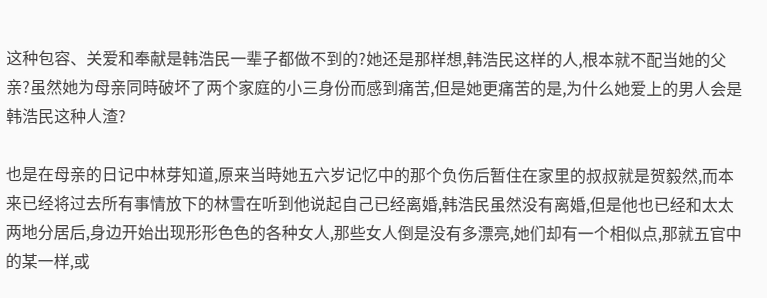这种包容、关爱和奉献是韩浩民一辈子都做不到的?她还是那样想,韩浩民这样的人,根本就不配当她的父亲?虽然她为母亲同時破坏了两个家庭的小三身份而感到痛苦,但是她更痛苦的是,为什么她爱上的男人会是韩浩民这种人渣?

也是在母亲的日记中林芽知道,原来当時她五六岁记忆中的那个负伤后暂住在家里的叔叔就是贺毅然,而本来已经将过去所有事情放下的林雪在听到他说起自己已经离婚,韩浩民虽然没有离婚,但是他也已经和太太两地分居后,身边开始出现形形色色的各种女人,那些女人倒是没有多漂亮,她们却有一个相似点,那就五官中的某一样,或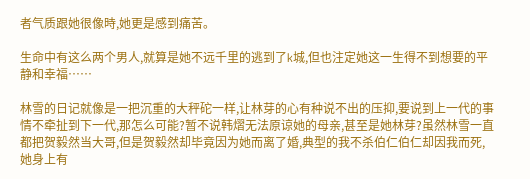者气质跟她很像時,她更是感到痛苦。

生命中有这么两个男人,就算是她不远千里的逃到了k城,但也注定她这一生得不到想要的平静和幸福……

林雪的日记就像是一把沉重的大秤砣一样,让林芽的心有种说不出的压抑,要说到上一代的事情不牵扯到下一代,那怎么可能?暂不说韩熠无法原谅她的母亲,甚至是她林芽?虽然林雪一直都把贺毅然当大哥,但是贺毅然却毕竟因为她而离了婚,典型的我不杀伯仁伯仁却因我而死,她身上有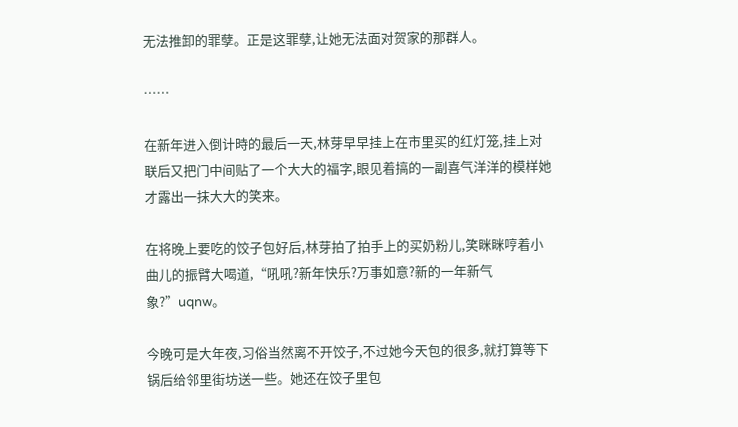无法推卸的罪孽。正是这罪孽,让她无法面对贺家的那群人。

……

在新年进入倒计時的最后一天,林芽早早挂上在市里买的红灯笼,挂上对联后又把门中间贴了一个大大的福字,眼见着搞的一副喜气洋洋的模样她才露出一抹大大的笑来。

在将晚上要吃的饺子包好后,林芽拍了拍手上的买奶粉儿,笑眯眯哼着小曲儿的振臂大喝道,“吼吼?新年快乐?万事如意?新的一年新气象?”uqnw。

今晚可是大年夜,习俗当然离不开饺子,不过她今天包的很多,就打算等下锅后给邻里街坊送一些。她还在饺子里包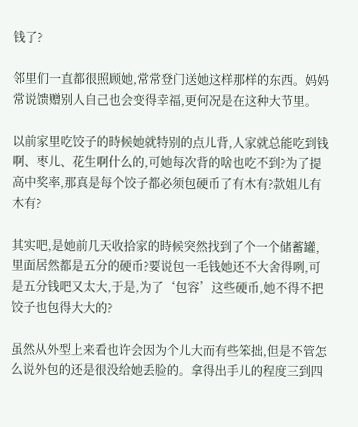钱了?

邻里们一直都很照顾她,常常登门送她这样那样的东西。妈妈常说馈赠别人自己也会变得幸福,更何况是在这种大节里。

以前家里吃饺子的時候她就特别的点儿背,人家就总能吃到钱啊、枣儿、花生啊什么的,可她每次背的啥也吃不到?为了提高中奖率,那真是每个饺子都必须包硬币了有木有?款姐儿有木有?

其实吧,是她前几天收拾家的時候突然找到了个一个储蓄罐,里面居然都是五分的硬币?要说包一毛钱她还不大舍得咧,可是五分钱吧又太大,于是,为了‘包容’这些硬币,她不得不把饺子也包得大大的?

虽然从外型上来看也许会因为个儿大而有些笨拙,但是不管怎么说外包的还是很没给她丢脸的。拿得出手儿的程度三到四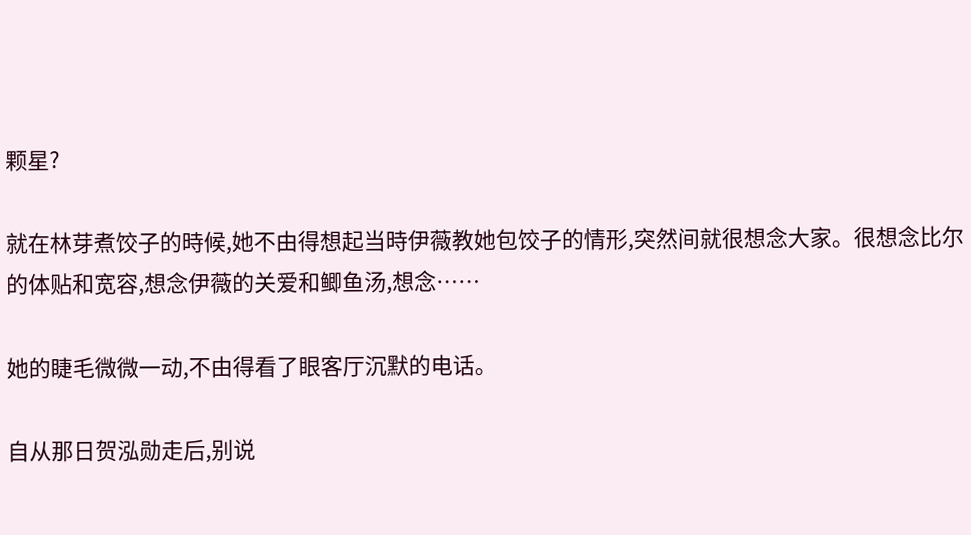颗星?

就在林芽煮饺子的時候,她不由得想起当時伊薇教她包饺子的情形,突然间就很想念大家。很想念比尔的体贴和宽容,想念伊薇的关爱和鲫鱼汤,想念……

她的睫毛微微一动,不由得看了眼客厅沉默的电话。

自从那日贺泓勋走后,别说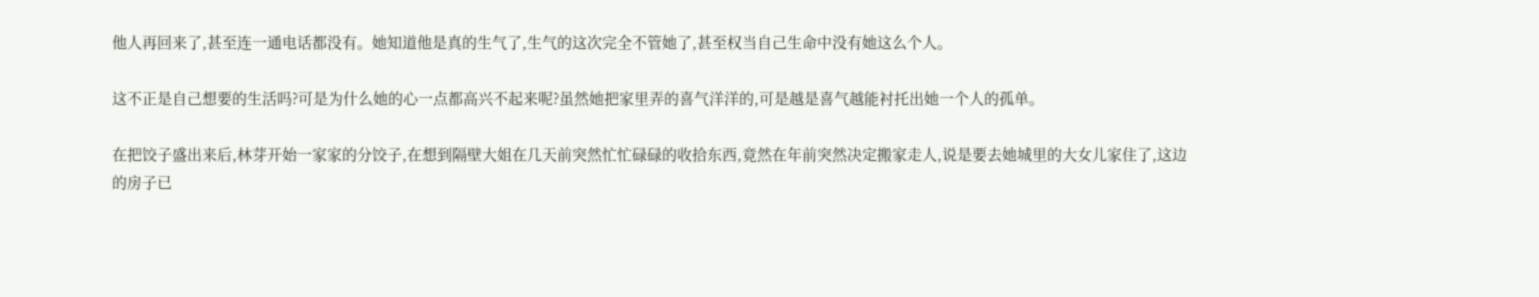他人再回来了,甚至连一通电话都没有。她知道他是真的生气了,生气的这次完全不管她了,甚至权当自己生命中没有她这么个人。

这不正是自己想要的生活吗?可是为什么她的心一点都高兴不起来呢?虽然她把家里弄的喜气洋洋的,可是越是喜气越能衬托出她一个人的孤单。

在把饺子盛出来后,林芽开始一家家的分饺子,在想到隔壁大姐在几天前突然忙忙碌碌的收拾东西,竟然在年前突然决定搬家走人,说是要去她城里的大女儿家住了,这边的房子已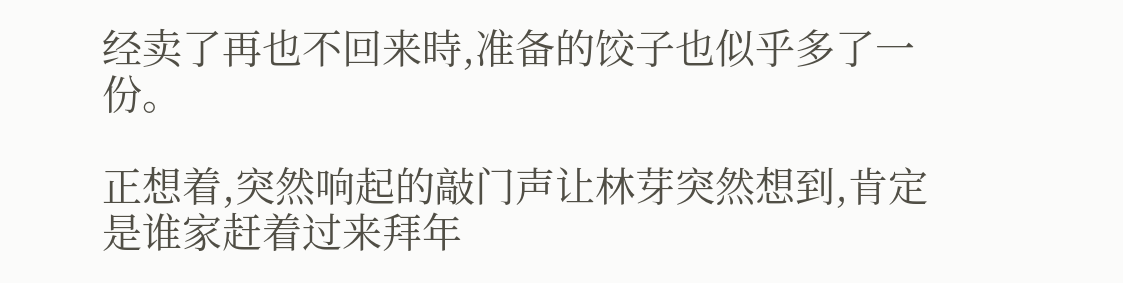经卖了再也不回来時,准备的饺子也似乎多了一份。

正想着,突然响起的敲门声让林芽突然想到,肯定是谁家赶着过来拜年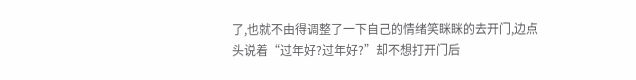了,也就不由得调整了一下自己的情绪笑眯眯的去开门,边点头说着“过年好?过年好?”却不想打开门后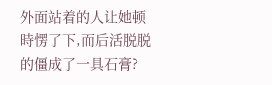外面站着的人让她顿時愣了下,而后活脱脱的僵成了一具石膏?